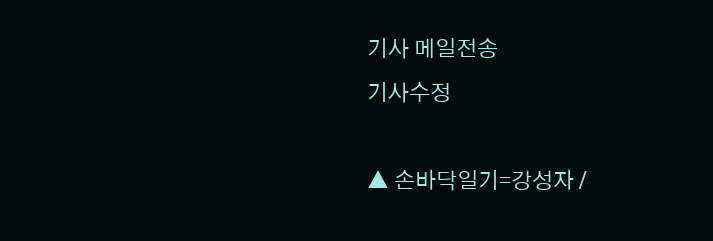기사 메일전송
기사수정

▲ 손바닥일기=강성자 /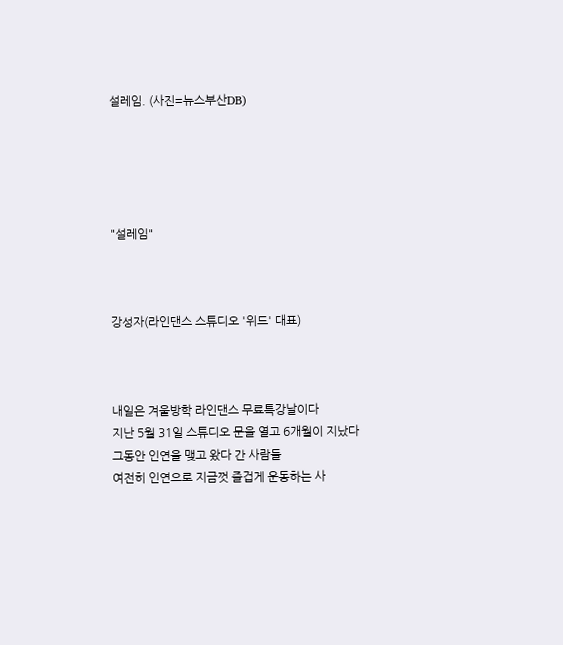설레임. (사진=뉴스부산DB)





"설레임"



강성자(라인댄스 스튜디오 '위드' 대표)



내일은 겨울방학 라인댄스 무료특강날이다
지난 5월 31일 스튜디오 문을 열고 6개월이 지났다
그동안 인연을 맺고 왔다 간 사람들
여전히 인연으로 지금껏 즐겁게 운동하는 사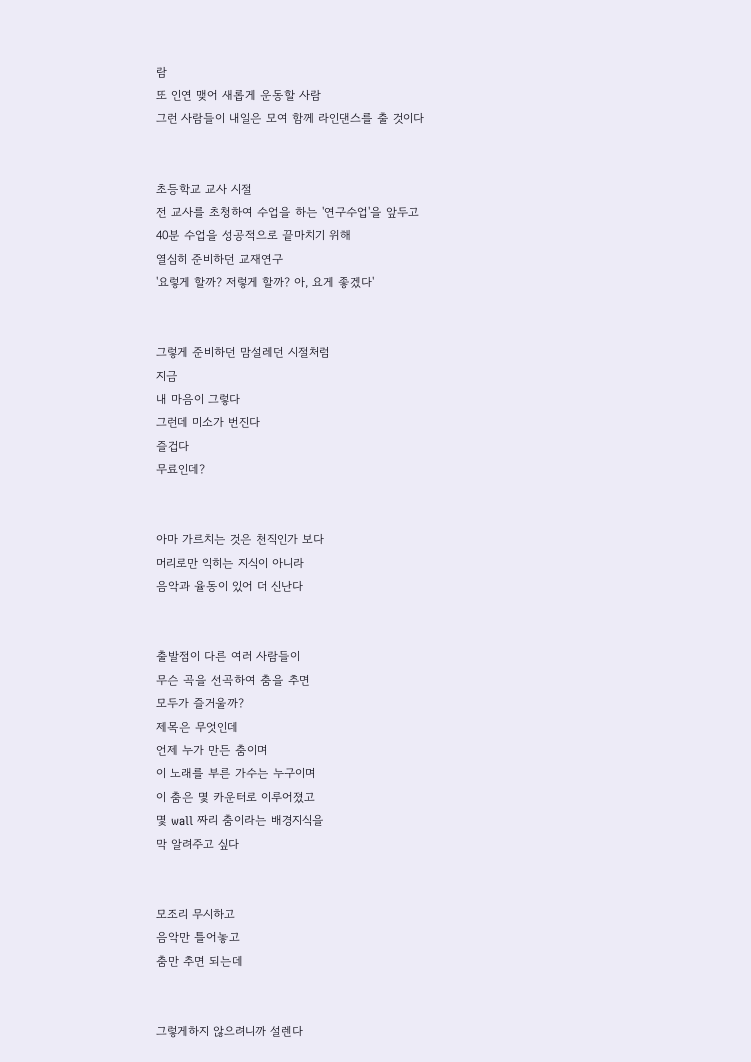람
또 인연 맺어 새롭게 운동할 사람
그런 사람들이 내일은 모여 함께 라인댄스를 출 것이다


초등학교 교사 시절
전 교사를 초청하여 수업을 하는 '연구수업'을 앞두고
40분 수업을 성공적으로 끝마치기 위해
열심히 준비하던 교재연구
'요렇게 할까? 저렇게 할까? 아, 요게 좋겠다'


그렇게 준비하던 맘설레던 시절처럼
지금
내 마음이 그렇다
그런데 미소가 번진다
즐겁다
무료인데?


아마 가르치는 것은 천직인가 보다
머리로만 익히는 지식이 아니라
음악과 율동이 있어 더 신난다


출발점이 다른 여러 사람들이
무슨 곡을 선곡하여 춤을 추면
모두가 즐거울까?
제목은 무엇인데
언제 누가 만든 춤이며
이 노래를 부른 가수는 누구이며
이 춤은 몇 카운터로 이루어졌고
몇 wall 짜리 춤이라는 배경지식을
막 알려주고 싶다


모조리 무시하고
음악만 틀어놓고
춤만 추면 되는데


그렇게하지 않으려니까 설렌다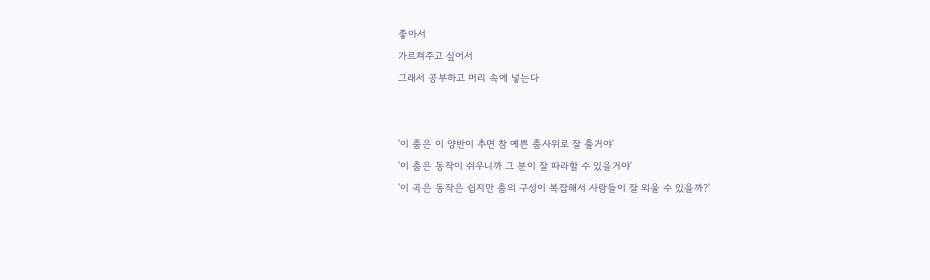좋아서
가르쳐주고 싶어서
그래서 공부하고 머리 속에 넣는다


'이 춤은 이 양반이 추면 참 예쁜 춤사위로 잘 출거야'
'이 춤은 동작이 쉬우니까 그 분이 잘 따라할 수 있을거야'
'이 곡은 동작은 쉽지만 춤의 구성이 복잡해서 사람들이 잘 외울 수 있을까?'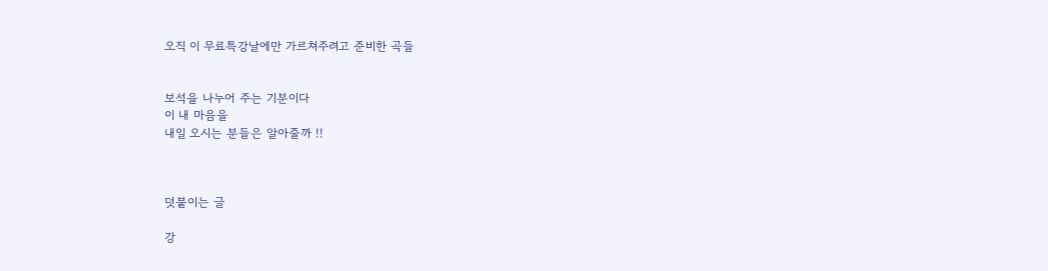오직 이 무료특강날에만 가르쳐주려고 준비한 곡들


보석을 나누어 주는 기분이다
이 내 마음을
내일 오시는 분들은 알아줄까 !!



덧붙이는 글

강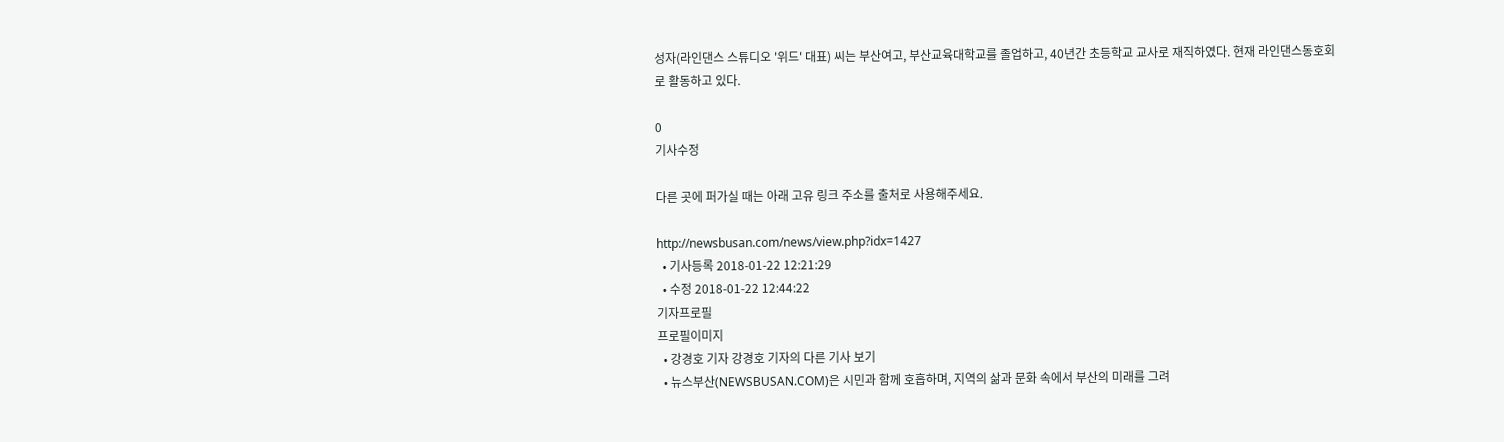성자(라인댄스 스튜디오 '위드' 대표) 씨는 부산여고, 부산교육대학교를 졸업하고, 40년간 초등학교 교사로 재직하였다. 현재 라인댄스동호회로 활동하고 있다.

0
기사수정

다른 곳에 퍼가실 때는 아래 고유 링크 주소를 출처로 사용해주세요.

http://newsbusan.com/news/view.php?idx=1427
  • 기사등록 2018-01-22 12:21:29
  • 수정 2018-01-22 12:44:22
기자프로필
프로필이미지
  • 강경호 기자 강경호 기자의 다른 기사 보기
  • 뉴스부산(NEWSBUSAN.COM)은 시민과 함께 호흡하며, 지역의 삶과 문화 속에서 부산의 미래를 그려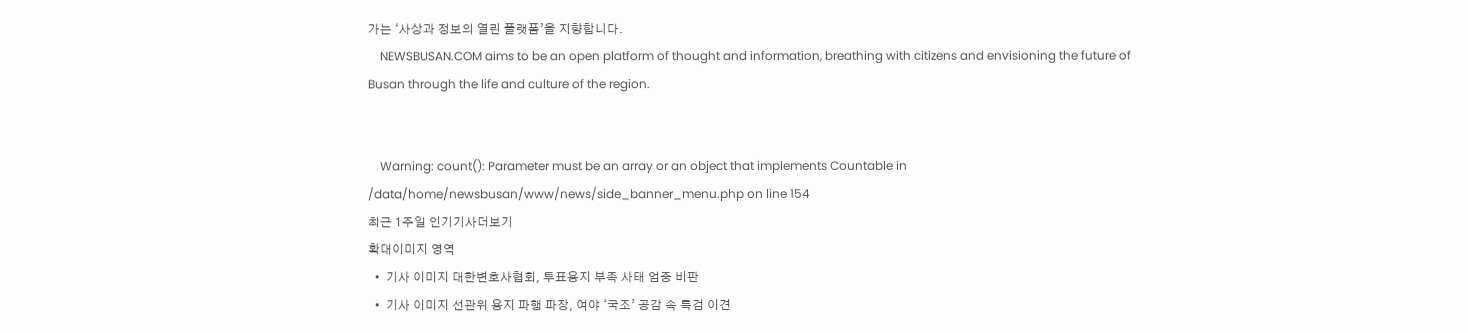가는 ‘사상과 정보의 열린 플랫폼’을 지향합니다.
    NEWSBUSAN.COM aims to be an open platform of thought and information, breathing with citizens and envisioning the future of Busan through the life and culture of the region.


    Warning: count(): Parameter must be an array or an object that implements Countable in /data/home/newsbusan/www/news/side_banner_menu.php on line 154
최근 1주일 인기기사더보기
확대이미지 영역
  •  기사 이미지 대한변호사협회, 투표용지 부족 사태 엄중 비판
  •  기사 이미지 선관위 용지 파행 파장, 여야 ‘국조’ 공감 속 특검 이견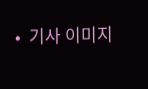•  기사 이미지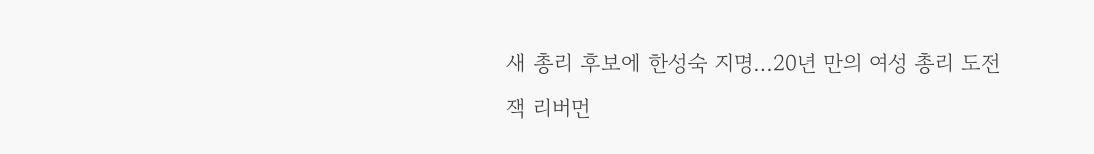새 총리 후보에 한성숙 지명…20년 만의 여성 총리 도전
잭 리버먼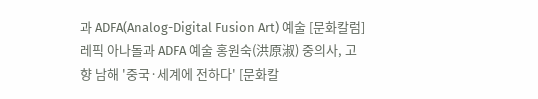과 ADFA(Analog-Digital Fusion Art) 예술 [문화칼럼] 레픽 아나돌과 ADFA 예술 홍원숙(洪原淑) 중의사, 고향 남해 '중국·세계에 전하다' [문화칼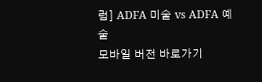럼] ADFA 미술 vs ADFA 예술
모바일 버전 바로가기